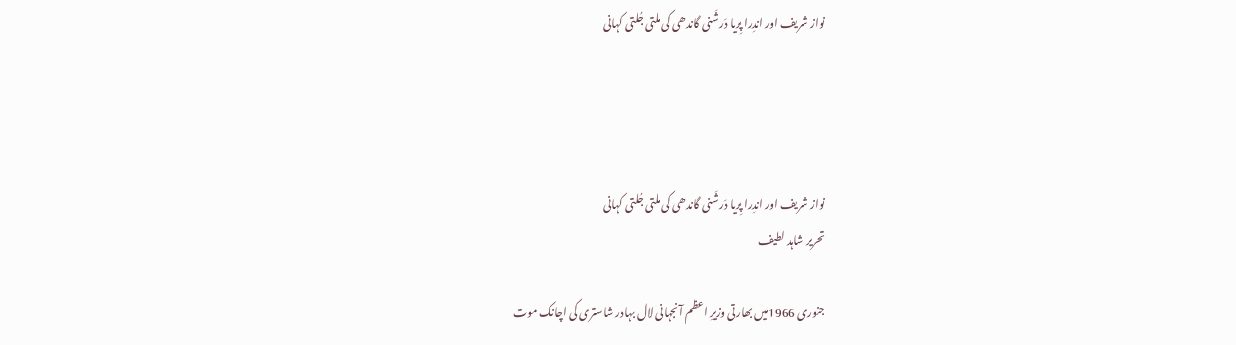نواز شریف اور اندِرا پِریا دَرشَنی گاندھی کی ملتی جُلتی کہانی




نواز شریف اور اندِرا پِریا دَرشَنی گاندھی کی ملتی جُلتی کہانی
تحریر شاہد لطیف

جنوری 1966میں بھارتی وزیرِ اعظم آنجہانی لال بہادر شاستری کی اچانک موت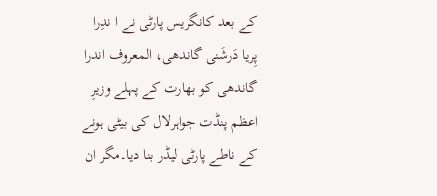کے بعد کانگریس پارٹی نے ا ندِرا پِریا دَرشَنی گاندھی، المعروف اندرا گاندھی کو بھارت کے پہلے وزیرِ اعظم پنڈت جواہرلال کی بیٹی ہونے کے ناطے پارٹی لیڈر بنا دیا۔مگر ان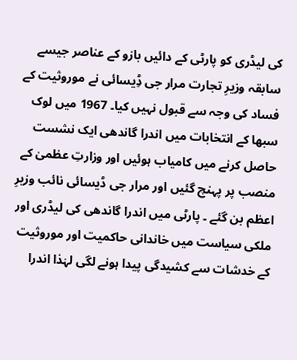کی لیڈری کو پارٹی کے دائیں بازو کے عناصر جیسے سابقہ وزیرِ تجارت مرار جی ڈِیسائی نے موروثیت کے فساد کی وجہ سے قبول نہیں کیا۔ 1967 میں لوک سبھا کے انتخابات میں اندرا گاندھی ایک نشست حاصل کرنے میں کامیاب ہوئیں اور وزارتِ عظمیٰ کے منصب پر پہنچ گئیں اور مرار جی ڈیسائی نائب وزیرِ اعظم بن گئے ۔ پارٹی میں اندرا گاندھی کی لیڈری اور ملکی سیاست میں خاندانی حاکمیت اور موروثیت کے خدشات سے کشیدگی پیدا ہونے لگی لہٰذا اندرا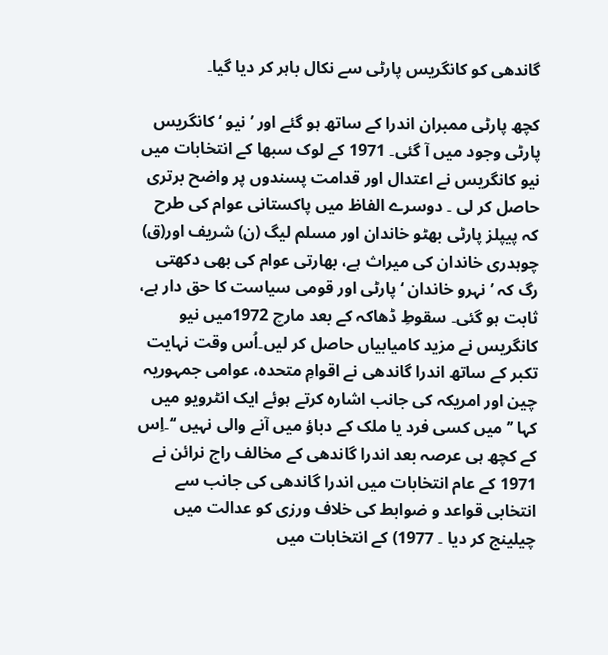گاندھی کو کانگریس پارٹی سے نکال باہر کر دیا گیا۔

کچھ پارٹی ممبران اندرا کے ساتھ ہو گئے اور ’ نیو ‘ کانگریس پارٹی وجود میں آ گئی۔ 1971 کے لوک سبھا کے انتخابات میں نیو کانگریس نے اعتدال اور قدامت پسندوں پر واضح برتری حاصل کر لی ۔ دوسرے الفاظ میں پاکستانی عوام کی طرح کہ پیپلز پارٹی بھٹو خاندان اور مسلم لیگ (ن) شریف اور(ق) چوہدری خاندان کی میراث ہے، بھارتی عوام کی بھی دکھتی رگ کہ ’ نہرو خاندان ‘ پارٹی اور قومی سیاست کا حق دار ہے، ثابت ہو گئی۔ سقوطِ ڈھاکہ کے بعد مارچ 1972میں نیو کانگریس نے مزید کامیابیاں حاصل کر لیں۔اُس وقت نہایت تکبر کے ساتھ اندرا گاندھی نے اقوامِ متحدہ، عوامی جمہوریہ چین اور امریکہ کی جانب اشارہ کرتے ہوئے ایک انٹرویو میں کہا ’’ میں کسی فرد یا ملک کے دباؤ میں آنے والی نہیں ‘‘۔اِس کے کچھ ہی عرصہ بعد اندرا گاندھی کے مخالف راج نرائن نے 1971 کے عام انتخابات میں اندرا گاندھی کی جانب سے انتخابی قواعد و ضوابط کی خلاف ورزی کو عدالت میں چیلینج کر دیا ۔ 1977) کے انتخابات میں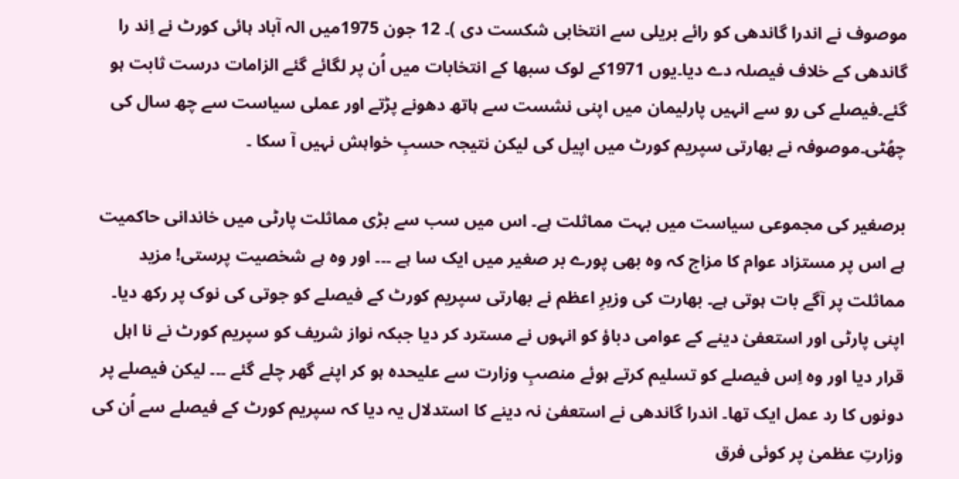موصوف نے اندرا گاندھی کو رائے بریلی سے انتخابی شکست دی )۔ 12 جون 1975میں الہ آباد ہائی کورٹ نے اِند را گاندھی کے خلاف فیصلہ دے دیا۔یوں 1971کے لوک سبھا کے انتخابات میں اُن پر لگائے گئے الزامات درست ثابت ہو گئے۔فیصلے کی رو سے انہیں پارلیمان میں اپنی نشست سے ہاتھ دھونے پڑتے اور عملی سیاست سے چھ سال کی چھُٹی۔موصوفہ نے بھارتی سپریم کورٹ میں اپیل کی لیکن نتیجہ حسبِ خواہش نہیں آ سکا ۔

برصغیر کی مجموعی سیاست میں بہت مماثلت ہے۔ اس میں سب سے بڑی مماثلت پارٹی میں خاندانی حاکمیت ہے اس پر مستزاد عوام کا مزاج کہ وہ بھی پورے بر صغیر میں ایک سا ہے ۔۔۔ اور وہ ہے شخصیت پرستی! مزید مماثلت پر آگے بات ہوتی ہے۔ بھارت کی وزیرِ اعظم نے بھارتی سپریم کورٹ کے فیصلے کو جوتی کی نوک پر رکھ دیا۔ اپنی پارٹی اور استعفیٰ دینے کے عوامی دباؤ کو انہوں نے مسترد کر دیا جبکہ نواز شریف کو سپریم کورٹ نے نا اہل قرار دیا اور وہ اِس فیصلے کو تسلیم کرتے ہوئے منصبِ وزارت سے علیحدہ ہو کر اپنے گھر چلے گئے ۔۔۔ لیکن فیصلے پر دونوں کا رد عمل ایک تھا۔ اندرا گاندھی نے استعفیٰ نہ دینے کا استدلال یہ دیا کہ سپریم کورٹ کے فیصلے سے اُن کی وزارتِ عظمیٰ پر کوئی فرق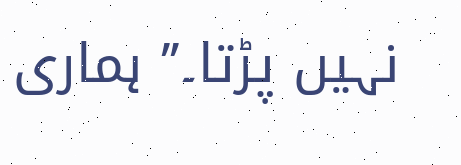نہیں پڑتا۔’’ ہماری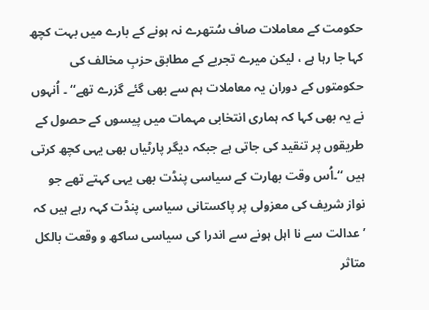حکومت کے معاملات صاف سُتھرے نہ ہونے کے بارے میں بہت کچھ کہا جا رہا ہے ، لیکن میرے تجربے کے مطابق حزبِ مخالف کی حکومتوں کے دوران یہ معاملات ہم سے بھی گئے گزرے تھے‘‘ ۔ اُنہوں نے یہ بھی کہا کہ ہماری انتخابی مہمات میں پیسوں کے حصول کے طریقوں پر تنقید کی جاتی ہے جبکہ دیگر پارٹیاں بھی یہی کچھ کرتی ہیں ‘‘۔اُس وقت بھارت کے سیاسی پنڈت بھی یہی کہتے تھے جو نواز شریف کی معزولی پر پاکستانی سیاسی پنڈت کہہ رہے ہیں کہ ’ عدالت سے نا اہل ہونے سے اندرا کی سیاسی ساکھ و وقعت بالکل متاثر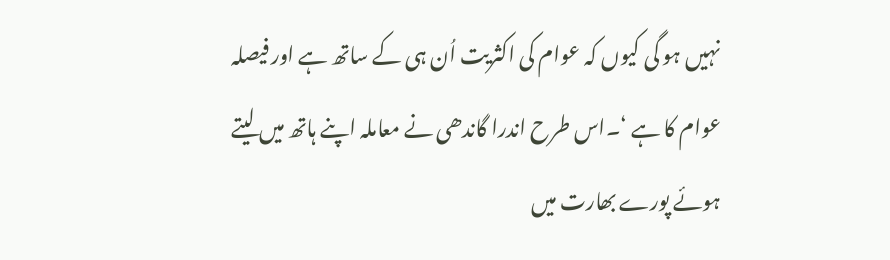نہیں ہو گی کیوں کہ عوام کی اکثریت اُن ہی کے ساتھ ہے اور فیصلہ عوام کا ہے ‘۔اس طرح اندرا گاندھی نے معاملہ اپنے ہاتھ میں لیتے ہوئے پورے بھارت میں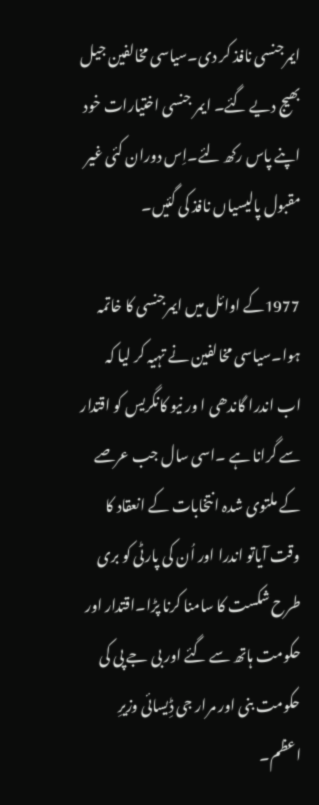ایمرجنسی نافذ کر دی۔سیاسی مخالفین جیل بھیج دیے گئے۔ ایمر جنسی اختیارات خود اپنے پاس رکھ لئے۔اِس دوران کئی غیر مقبول پالیسیاں نافذ کی گئیں۔

1977کے اوائل میں ایمرجنسی کا خاتمہ ہوا۔سیاسی مخالفین نے تہیہ کر لیا کہ اب اندرا گاندھی ا ور نیو کانگریس کو اقتدار سے گرانا ہے ۔اسی سال جب عرصے کے ملتوی شدہ انتخابات کے انعقاد کا وقت آیاتو اندرا اور اُن کی پارٹی کو بری طرح شکست کا سامنا کرنا پڑا۔اقتدار اور حکومت ہاتھ سے گئے اور بی جے پی کی حکومت بنی اور مرار جی ڈِیسائی وزیرِ اعظم۔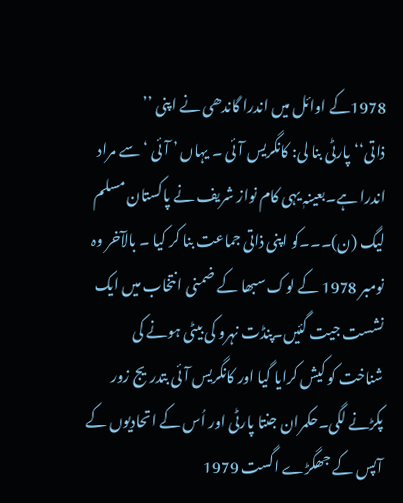1978کے اوائل میں اندرا گاندھی نے اپنی ’’ ذاتی‘‘پارٹی بنا لی: کانگریس آئی ۔ یہاں ’ آئی ‘ سے مراد اندرا ہے۔بعینہٖ یہی کام نواز شریف نے پاکستان مسلم لیگ (ن)۔۔۔کو اپنی ذاتی جماعت بنا کر کیا ۔ بالآخر وہ نومبر 1978 کے لوک سبھا کے ضمنی انتخاب میں ایک نشست جیت گئیں۔پنڈت نہرو کی بیٹی ہونے کی شناخت کو کیش کرایا گیا اور کانگریس آئی بتدریج زور پکڑنے لگی۔حکمران جنتا پارٹی اور اُس کے اتحادیوں کے آپس کے جھگڑے اگست 1979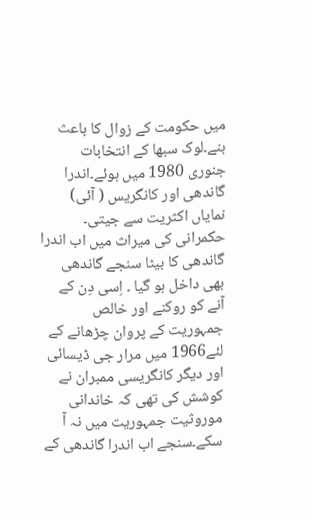میں حکومت کے زوال کا باعث بنے۔لوک سبھا کے انتخابات جنوری 1980 میں ہوئے۔اندرا گاندھی اور کانگریس ( آئی) نمایاں اکثریت سے جیتی۔ حکمرانی کی میراث میں اب اندرا گاندھی کا بیٹا سنجے گاندھی بھی داخل ہو گیا ۔ اِسی دِن کے آنے کو روکنے اور خالص جمہوریت کے پروان چڑھانے کے لئے1966 میں مرار جی ڈیسائی اور دیگر کانگریسی ممبران نے کوشش کی تھی کہ خاندانی موروثیت جمہوریت میں نہ آ سکے۔سنجے اب اندرا گاندھی کے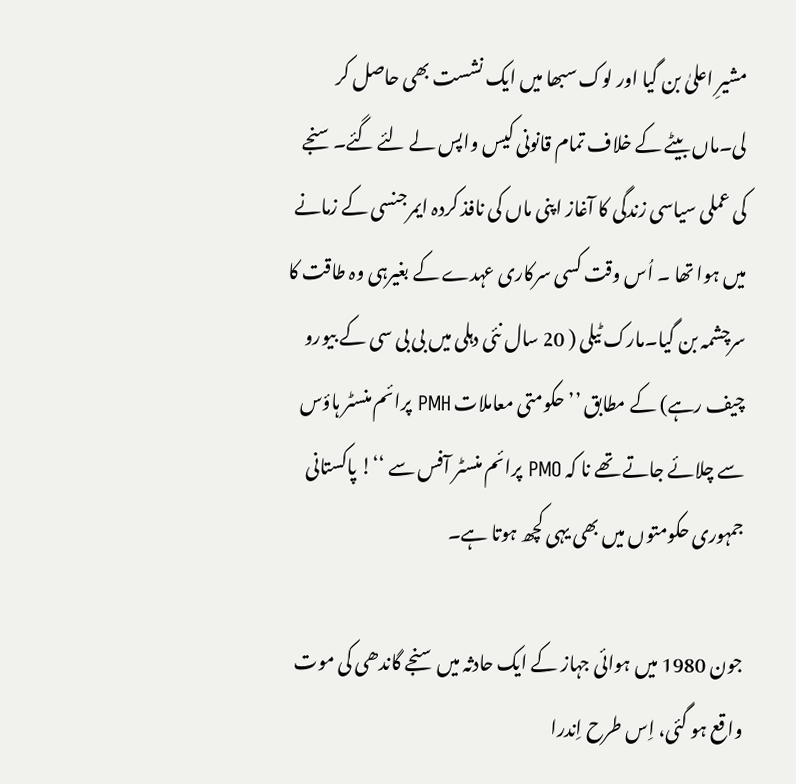مشیرِ اعلیٰ بن گیا اور لوک سبھا میں ایک نشست بھی حاصل کر لی۔ماں بیٹے کے خلاف تمام قانونی کیس واپس لے لئے گئے۔سنجے کی عملی سیاسی زندگی کا آغاز اپنی ماں کی نافذ کردہ ایمرجنسی کے زمانے میں ہوا تھا ۔ اُس وقت کسی سرکاری عہدے کے بغیرہی وہ طاقت کا سرچشمہ بن گیا۔مارک ٹیلی ( 20 سال نئی دہلی میں بی بی سی کے بیورو چیف رہے) کے مطابق ’’ حکومتی معاملات PMH پرائم منسٹر ہاؤس سے چلائے جاتے تھے نا کہ PMO پرائم منسٹر آفس سے ‘‘! پاکستانی جمہوری حکومتوں میں بھی یہی کچھ ہوتا ہے۔

جون 1980 میں ہوائی جہاز کے ایک حادثہ میں سنجے گاندھی کی موت واقع ہو گئی، اِس طرح اِندرا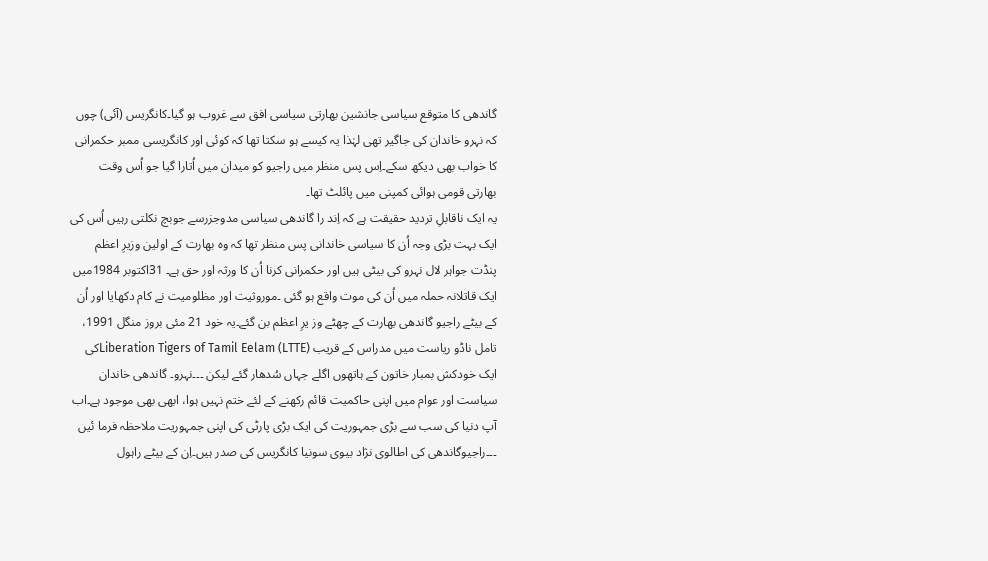گاندھی کا متوقع سیاسی جانشین بھارتی سیاسی افق سے غروب ہو گیا۔کانگریس (آئی) چوں کہ نہرو خاندان کی جاگیر تھی لہٰذا یہ کیسے ہو سکتا تھا کہ کوئی اور کانگریسی ممبر حکمرانی کا خواب بھی دیکھ سکے۔اِس پس منظر میں راجیو کو میدان میں اُتارا گیا جو اُس وقت بھارتی قومی ہوائی کمپنی میں پائلٹ تھا۔
یہ ایک ناقابلِ تردید حقیقت ہے کہ اِند را گاندھی سیاسی مدوجزرسے جوبچ نکلتی رہیں اُس کی ایک بہت بڑی وجہ اُن کا سیاسی خاندانی پس منظر تھا کہ وہ بھارت کے اولین وزیرِ اعظم پنڈت جواہر لال نہرو کی بیٹی ہیں اور حکمرانی کرنا اُن کا ورثہ اور حق ہے۔ 31اکتوبر 1984میں ایک قاتلانہ حملہ میں اُن کی موت واقع ہو گئی ۔موروثیت اور مظلومیت نے کام دکھایا اور اُن کے بیٹے راجیو گاندھی بھارت کے چھٹے وز یرِ اعظم بن گئے۔یہ خود 21 مئی بروز منگل 1991، تامل ناڈو ریاست میں مدراس کے قریب Liberation Tigers of Tamil Eelam (LTTE)کی ایک خودکش بمبار خاتون کے ہاتھوں اگلے جہاں سُدھار گئے لیکن ۔۔۔نہرو۔ گاندھی خاندان سیاست اور عوام میں اپنی حاکمیت قائم رکھنے کے لئے ختم نہیں ہوا، ابھی بھی موجود ہے۔اب آپ دنیا کی سب سے بڑی جمہوریت کی ایک بڑی پارٹی کی اپنی جمہوریت ملاحظہ فرما ئیں ۔۔۔راجیوگاندھی کی اطالوی نژاد بیوی سونیا کانگریس کی صدر ہیں۔اِن کے بیٹے راہول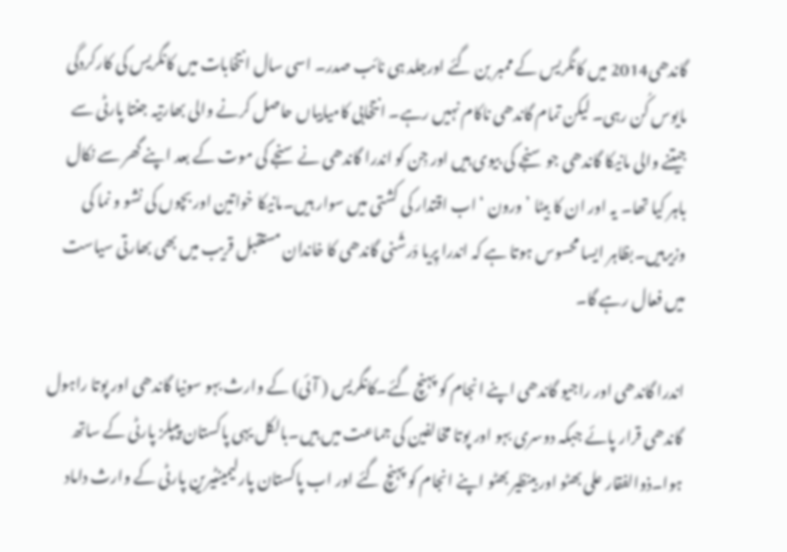گاندھی2014 میں کانگریس کے ممبر بن گئے اورجلد ہی نائب صدر۔ اسی سال انتخابات میں کانگریس کی کارکردگی مایوس کُن رہی۔ لیکن تمام گاندھی ناکام نہیں رہے۔ انتخابی کامیابیاں حاصل کرنے والی بھارتیہ جنتا پارٹی سے جیتنے والی مانیکا گاندھی جو سنجے کی بیوی ہیں اور جِن کو اندرا گاندھی نے سنجے کی موت کے بعد اپنے گھر سے نکال باہر کیا تھا۔ یہ اور ان کا بیٹا ’ ورون ‘ اب اقتدار کی کشتی میں سوار ہیں۔مانیکا خواتین اور بچوں کی نشو و نما کی وزیرہیں۔بظاہر ایسا محسوس ہوتا ہے کہ اندرا پِریا دَرشَنی گاندھی کا خاندان مستقبل قریب میں بھی بھارتی سیاست میں فعال رہے گا۔

اندرا گاندھی اور راجیو گاندھی اپنے انجام کو پہنچ گئے۔کانگریس ( آئی) کے وارث بہو سونیا گاندھی اور پوتا راہول گاندھی قرار پائے جبکہ دوسری بہو اور پوتا مخالفین کی جماعت میں ہیں۔بالکل یہی پاکستان پیپلز پارٹی کے ساتھ ہوا۔ذوالفقار علی بھٹو اور بینظیر بھٹو اپنے انجام کو پہنچ گئے اور اب پاکستان پارلیمینٹیرین پارٹی کے وارث داماد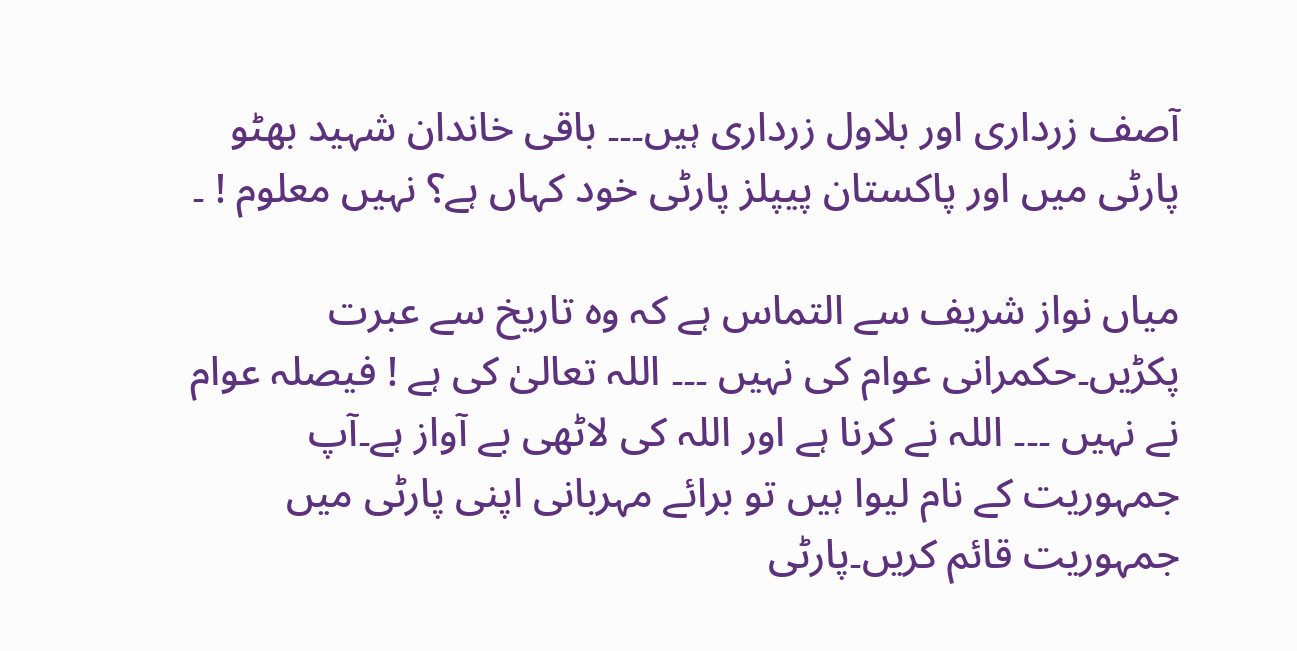آصف زرداری اور بلاول زرداری ہیں۔۔۔ باقی خاندان شہید بھٹو پارٹی میں اور پاکستان پیپلز پارٹی خود کہاں ہے؟ نہیں معلوم ! ۔

میاں نواز شریف سے التماس ہے کہ وہ تاریخ سے عبرت پکڑیں۔حکمرانی عوام کی نہیں ۔۔۔ اللہ تعالیٰ کی ہے ! فیصلہ عوام نے نہیں ۔۔۔ اللہ نے کرنا ہے اور اللہ کی لاٹھی بے آواز ہے۔آپ جمہوریت کے نام لیوا ہیں تو برائے مہربانی اپنی پارٹی میں جمہوریت قائم کریں۔پارٹی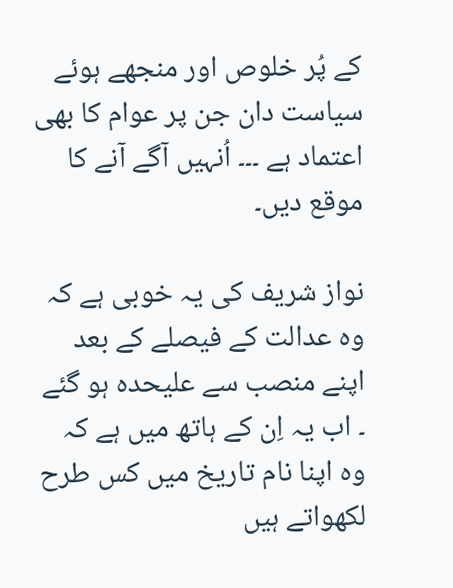کے پُر خلوص اور منجھے ہوئے سیاست دان جن پر عوام کا بھی اعتماد ہے ۔۔۔ اُنہیں آگے آنے کا موقع دیں۔

نواز شریف کی یہ خوبی ہے کہ وہ عدالت کے فیصلے کے بعد اپنے منصب سے علیحدہ ہو گئے ۔ اب یہ اِن کے ہاتھ میں ہے کہ وہ اپنا نام تاریخ میں کس طرح لکھواتے ہیں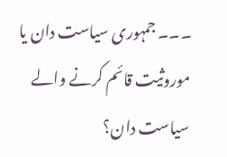۔۔۔ جمہوری سیاست دان یا موروثیت قائم کرنے والے سیاست دان؟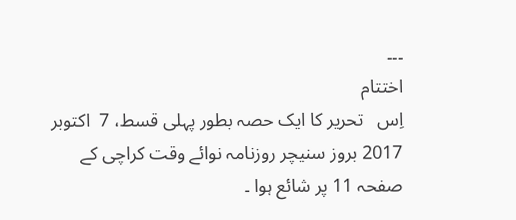۔۔۔
اختتام
اِس   تحریر کا ایک حصہ بطور پہلی قسط، 7  اکتوبر 2017 بروز سنیچر روزنامہ نوائے وقت کراچی کے صفحہ 11 پر شائع ہوا ۔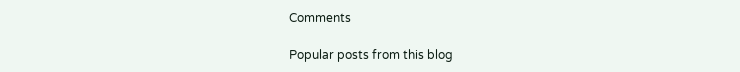Comments

Popular posts from this blog